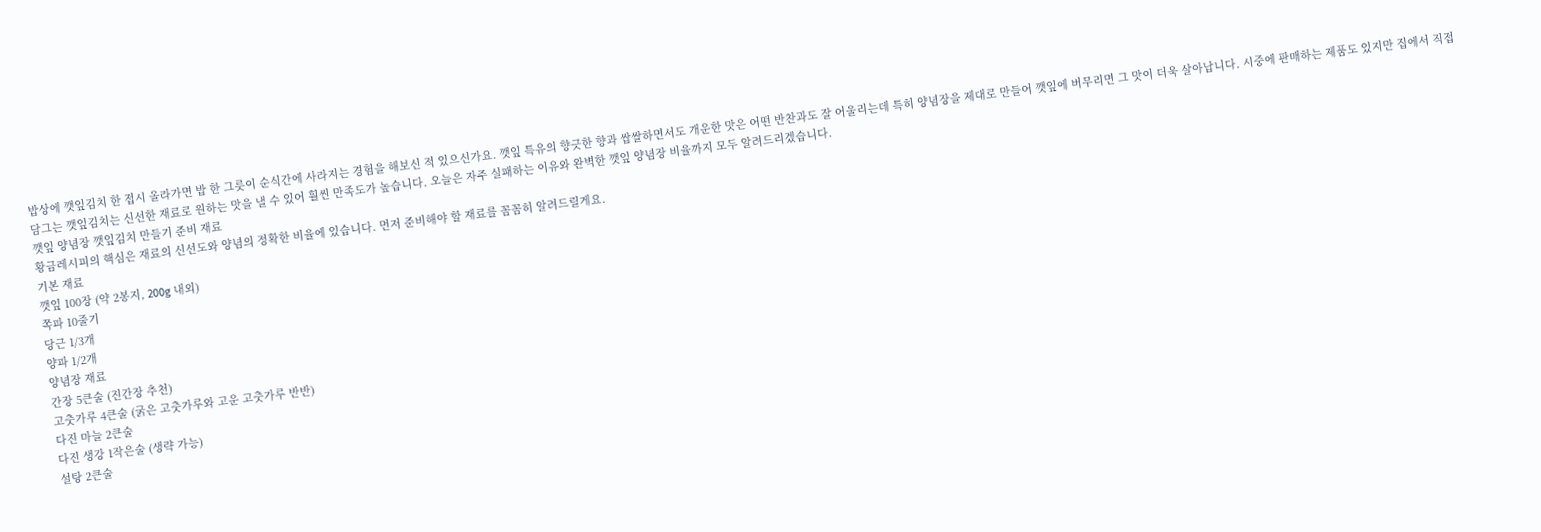밥상에 깻잎김치 한 접시 올라가면 밥 한 그릇이 순식간에 사라지는 경험을 해보신 적 있으신가요. 깻잎 특유의 향긋한 향과 쌉쌀하면서도 개운한 맛은 어떤 반찬과도 잘 어울리는데 특히 양념장을 제대로 만들어 깻잎에 버무리면 그 맛이 더욱 살아납니다. 시중에 판매하는 제품도 있지만 집에서 직접 담그는 깻잎김치는 신선한 재료로 원하는 맛을 낼 수 있어 훨씬 만족도가 높습니다. 오늘은 자주 실패하는 이유와 완벽한 깻잎 양념장 비율까지 모두 알려드리겠습니다.
깻잎 양념장 깻잎김치 만들기 준비 재료
황금레시피의 핵심은 재료의 신선도와 양념의 정확한 비율에 있습니다. 먼저 준비해야 할 재료를 꼼꼼히 알려드릴게요.
기본 재료
깻잎 100장 (약 2봉지, 200g 내외)
쪽파 10줄기
당근 1/3개
양파 1/2개
양념장 재료
간장 5큰술 (진간장 추천)
고춧가루 4큰술 (굵은 고춧가루와 고운 고춧가루 반반)
다진 마늘 2큰술
다진 생강 1작은술 (생략 가능)
설탕 2큰술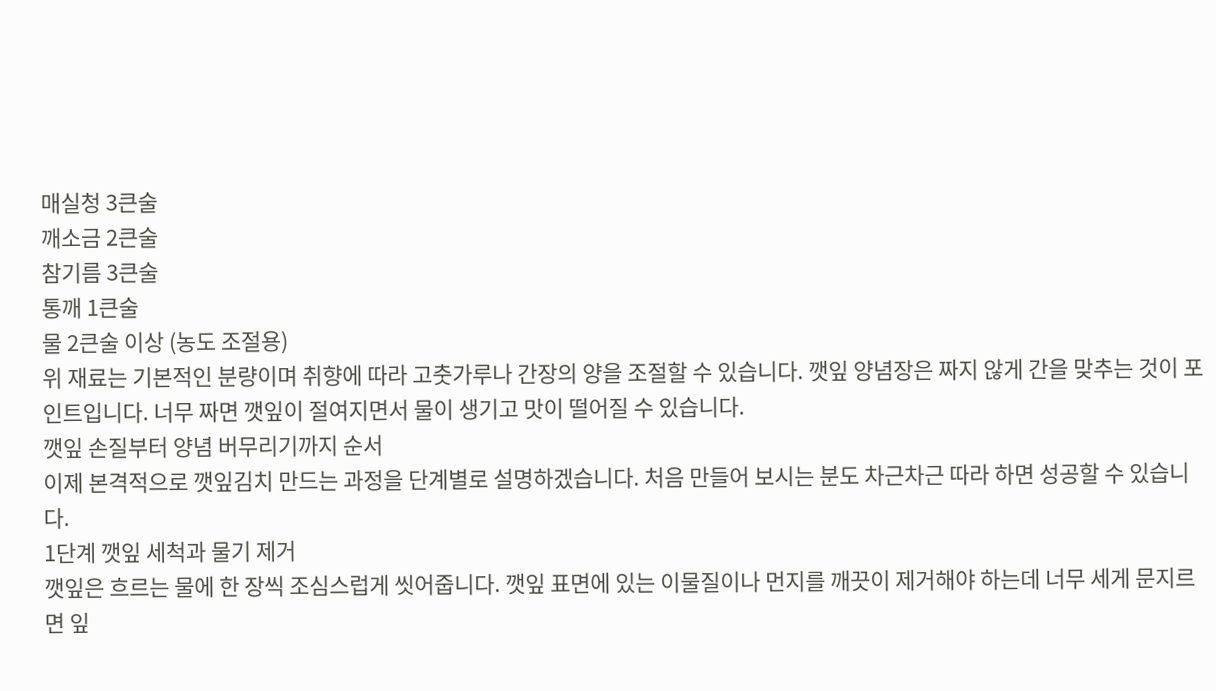매실청 3큰술
깨소금 2큰술
참기름 3큰술
통깨 1큰술
물 2큰술 이상 (농도 조절용)
위 재료는 기본적인 분량이며 취향에 따라 고춧가루나 간장의 양을 조절할 수 있습니다. 깻잎 양념장은 짜지 않게 간을 맞추는 것이 포인트입니다. 너무 짜면 깻잎이 절여지면서 물이 생기고 맛이 떨어질 수 있습니다.
깻잎 손질부터 양념 버무리기까지 순서
이제 본격적으로 깻잎김치 만드는 과정을 단계별로 설명하겠습니다. 처음 만들어 보시는 분도 차근차근 따라 하면 성공할 수 있습니다.
1단계 깻잎 세척과 물기 제거
깻잎은 흐르는 물에 한 장씩 조심스럽게 씻어줍니다. 깻잎 표면에 있는 이물질이나 먼지를 깨끗이 제거해야 하는데 너무 세게 문지르면 잎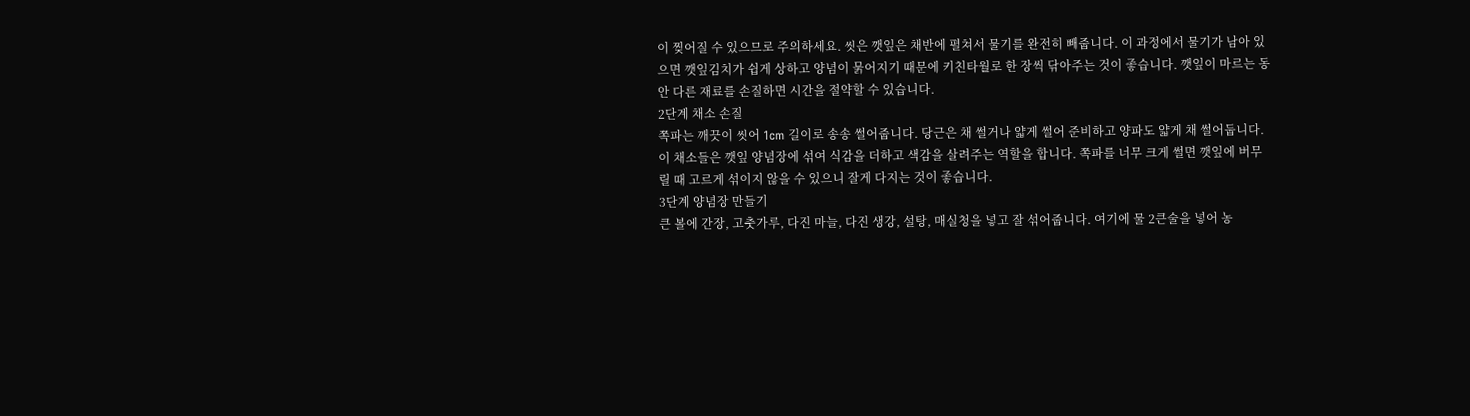이 찢어질 수 있으므로 주의하세요. 씻은 깻잎은 채반에 펼쳐서 물기를 완전히 빼줍니다. 이 과정에서 물기가 남아 있으면 깻잎김치가 쉽게 상하고 양념이 묽어지기 때문에 키친타월로 한 장씩 닦아주는 것이 좋습니다. 깻잎이 마르는 동안 다른 재료를 손질하면 시간을 절약할 수 있습니다.
2단계 채소 손질
쪽파는 깨끗이 씻어 1cm 길이로 송송 썰어줍니다. 당근은 채 썰거나 얇게 썰어 준비하고 양파도 얇게 채 썰어둡니다. 이 채소들은 깻잎 양념장에 섞여 식감을 더하고 색감을 살려주는 역할을 합니다. 쪽파를 너무 크게 썰면 깻잎에 버무릴 때 고르게 섞이지 않을 수 있으니 잘게 다지는 것이 좋습니다.
3단계 양념장 만들기
큰 볼에 간장, 고춧가루, 다진 마늘, 다진 생강, 설탕, 매실청을 넣고 잘 섞어줍니다. 여기에 물 2큰술을 넣어 농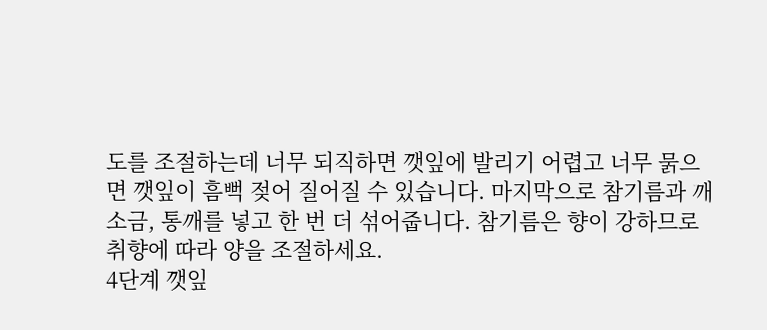도를 조절하는데 너무 되직하면 깻잎에 발리기 어렵고 너무 묽으면 깻잎이 흠뻑 젖어 질어질 수 있습니다. 마지막으로 참기름과 깨소금, 통깨를 넣고 한 번 더 섞어줍니다. 참기름은 향이 강하므로 취향에 따라 양을 조절하세요.
4단계 깻잎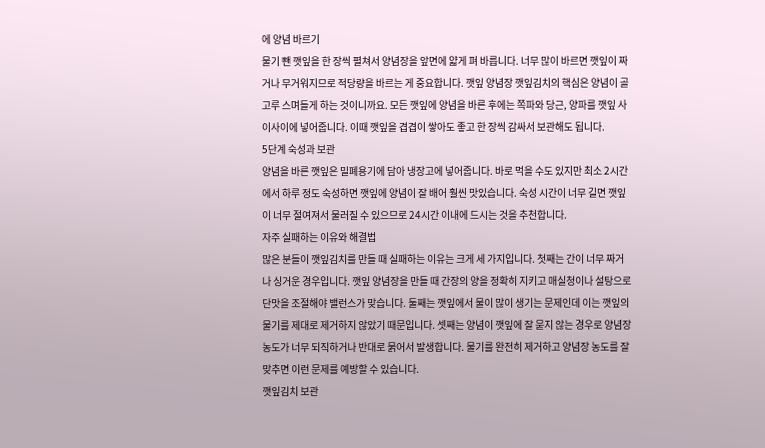에 양념 바르기
물기 뺀 깻잎을 한 장씩 펼쳐서 양념장을 앞면에 얇게 펴 바릅니다. 너무 많이 바르면 깻잎이 짜거나 무거워지므로 적당량을 바르는 게 중요합니다. 깻잎 양념장 깻잎김치의 핵심은 양념이 골고루 스며들게 하는 것이니까요. 모든 깻잎에 양념을 바른 후에는 쪽파와 당근, 양파를 깻잎 사이사이에 넣어줍니다. 이때 깻잎을 겹겹이 쌓아도 좋고 한 장씩 감싸서 보관해도 됩니다.
5단계 숙성과 보관
양념을 바른 깻잎은 밀폐용기에 담아 냉장고에 넣어줍니다. 바로 먹을 수도 있지만 최소 2시간에서 하루 정도 숙성하면 깻잎에 양념이 잘 배어 훨씬 맛있습니다. 숙성 시간이 너무 길면 깻잎이 너무 절여져서 물러질 수 있으므로 24시간 이내에 드시는 것을 추천합니다.
자주 실패하는 이유와 해결법
많은 분들이 깻잎김치를 만들 때 실패하는 이유는 크게 세 가지입니다. 첫째는 간이 너무 짜거나 싱거운 경우입니다. 깻잎 양념장을 만들 때 간장의 양을 정확히 지키고 매실청이나 설탕으로 단맛을 조절해야 밸런스가 맞습니다. 둘째는 깻잎에서 물이 많이 생기는 문제인데 이는 깻잎의 물기를 제대로 제거하지 않았기 때문입니다. 셋째는 양념이 깻잎에 잘 묻지 않는 경우로 양념장 농도가 너무 되직하거나 반대로 묽어서 발생합니다. 물기를 완전히 제거하고 양념장 농도를 잘 맞추면 이런 문제를 예방할 수 있습니다.
깻잎김치 보관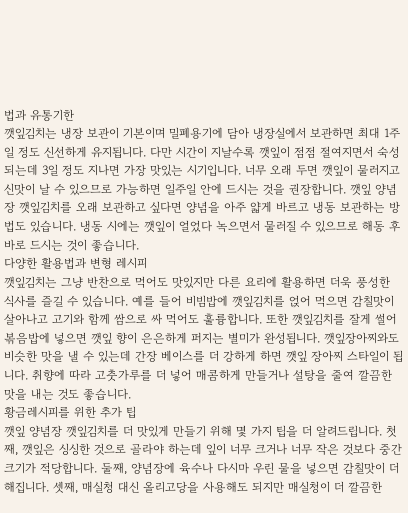법과 유통기한
깻잎김치는 냉장 보관이 기본이며 밀폐용기에 담아 냉장실에서 보관하면 최대 1주일 정도 신선하게 유지됩니다. 다만 시간이 지날수록 깻잎이 점점 절여지면서 숙성되는데 3일 정도 지나면 가장 맛있는 시기입니다. 너무 오래 두면 깻잎이 물러지고 신맛이 날 수 있으므로 가능하면 일주일 안에 드시는 것을 권장합니다. 깻잎 양념장 깻잎김치를 오래 보관하고 싶다면 양념을 아주 얇게 바르고 냉동 보관하는 방법도 있습니다. 냉동 시에는 깻잎이 얼었다 녹으면서 물러질 수 있으므로 해동 후 바로 드시는 것이 좋습니다.
다양한 활용법과 변형 레시피
깻잎김치는 그냥 반찬으로 먹어도 맛있지만 다른 요리에 활용하면 더욱 풍성한 식사를 즐길 수 있습니다. 예를 들어 비빔밥에 깻잎김치를 얹어 먹으면 감칠맛이 살아나고 고기와 함께 쌈으로 싸 먹어도 훌륭합니다. 또한 깻잎김치를 잘게 썰어 볶음밥에 넣으면 깻잎 향이 은은하게 퍼지는 별미가 완성됩니다. 깻잎장아찌와도 비슷한 맛을 낼 수 있는데 간장 베이스를 더 강하게 하면 깻잎 장아찌 스타일이 됩니다. 취향에 따라 고춧가루를 더 넣어 매콤하게 만들거나 설탕을 줄여 깔끔한 맛을 내는 것도 좋습니다.
황금레시피를 위한 추가 팁
깻잎 양념장 깻잎김치를 더 맛있게 만들기 위해 몇 가지 팁을 더 알려드립니다. 첫째, 깻잎은 싱싱한 것으로 골라야 하는데 잎이 너무 크거나 너무 작은 것보다 중간 크기가 적당합니다. 둘째, 양념장에 육수나 다시마 우린 물을 넣으면 감칠맛이 더해집니다. 셋째, 매실청 대신 올리고당을 사용해도 되지만 매실청이 더 깔끔한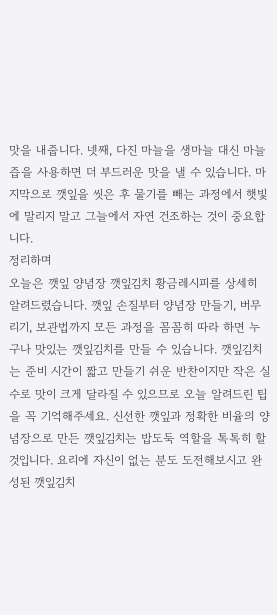맛을 내줍니다. 넷째, 다진 마늘을 생마늘 대신 마늘즙을 사용하면 더 부드러운 맛을 낼 수 있습니다. 마지막으로 깻잎을 씻은 후 물기를 빼는 과정에서 햇빛에 말리지 말고 그늘에서 자연 건조하는 것이 중요합니다.
정리하며
오늘은 깻잎 양념장 깻잎김치 황금레시피를 상세히 알려드렸습니다. 깻잎 손질부터 양념장 만들기, 버무리기, 보관법까지 모든 과정을 꼼꼼히 따라 하면 누구나 맛있는 깻잎김치를 만들 수 있습니다. 깻잎김치는 준비 시간이 짧고 만들기 쉬운 반찬이지만 작은 실수로 맛이 크게 달라질 수 있으므로 오늘 알려드린 팁을 꼭 기억해주세요. 신선한 깻잎과 정확한 비율의 양념장으로 만든 깻잎김치는 밥도둑 역할을 톡톡히 할 것입니다. 요리에 자신이 없는 분도 도전해보시고 완성된 깻잎김치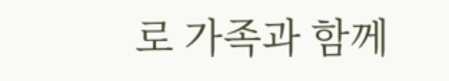로 가족과 함께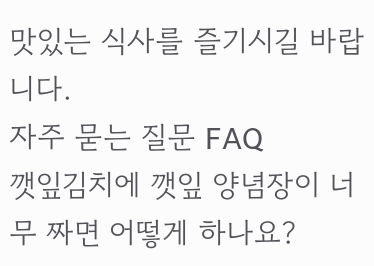맛있는 식사를 즐기시길 바랍니다.
자주 묻는 질문 FAQ
깻잎김치에 깻잎 양념장이 너무 짜면 어떻게 하나요?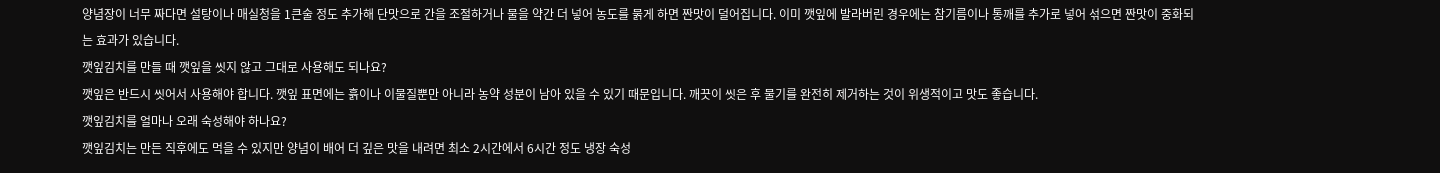양념장이 너무 짜다면 설탕이나 매실청을 1큰술 정도 추가해 단맛으로 간을 조절하거나 물을 약간 더 넣어 농도를 묽게 하면 짠맛이 덜어집니다. 이미 깻잎에 발라버린 경우에는 참기름이나 통깨를 추가로 넣어 섞으면 짠맛이 중화되는 효과가 있습니다.
깻잎김치를 만들 때 깻잎을 씻지 않고 그대로 사용해도 되나요?
깻잎은 반드시 씻어서 사용해야 합니다. 깻잎 표면에는 흙이나 이물질뿐만 아니라 농약 성분이 남아 있을 수 있기 때문입니다. 깨끗이 씻은 후 물기를 완전히 제거하는 것이 위생적이고 맛도 좋습니다.
깻잎김치를 얼마나 오래 숙성해야 하나요?
깻잎김치는 만든 직후에도 먹을 수 있지만 양념이 배어 더 깊은 맛을 내려면 최소 2시간에서 6시간 정도 냉장 숙성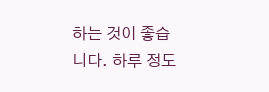하는 것이 좋습니다. 하루 정도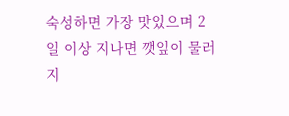숙성하면 가장 맛있으며 2일 이상 지나면 깻잎이 물러지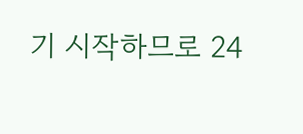기 시작하므로 24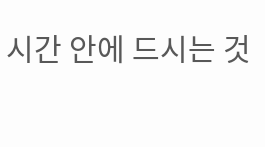시간 안에 드시는 것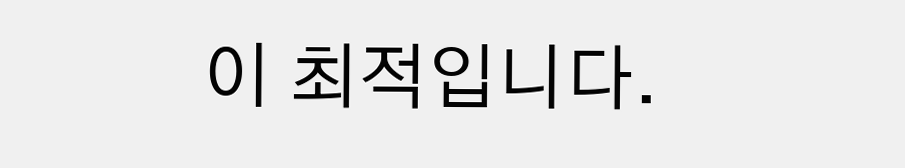이 최적입니다.